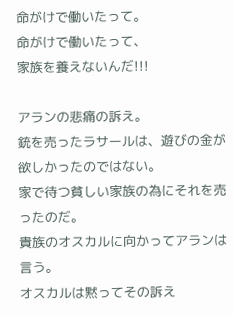命がけで働いたって。
命がけで働いたって、
家族を養えないんだ!!!

アランの悲痛の訴え。
銃を売ったラサールは、遊びの金が欲しかったのではない。
家で待つ貧しい家族の為にそれを売ったのだ。
貴族のオスカルに向かってアランは言う。
オスカルは黙ってその訴え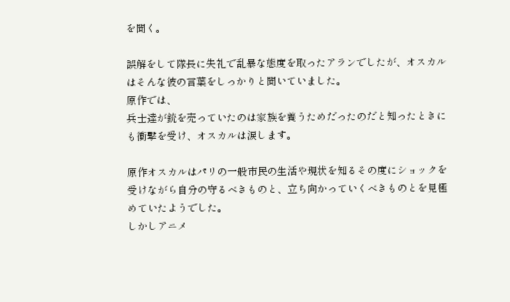を聞く。

誤解をして隊長に失礼で乱暴な態度を取ったアランでしたが、オスカルはそんな彼の言葉をしっかりと聞いていました。
原作では、
兵士達が銃を売っていたのは家族を養うためだったのだと知ったときにも衝撃を受け、オスカルは涙します。

原作オスカルはパリの一般市民の生活や現状を知るその度にショックを受けながら自分の守るべきものと、立ち向かっていくべきものとを見極めていたようでした。
しかしアニメ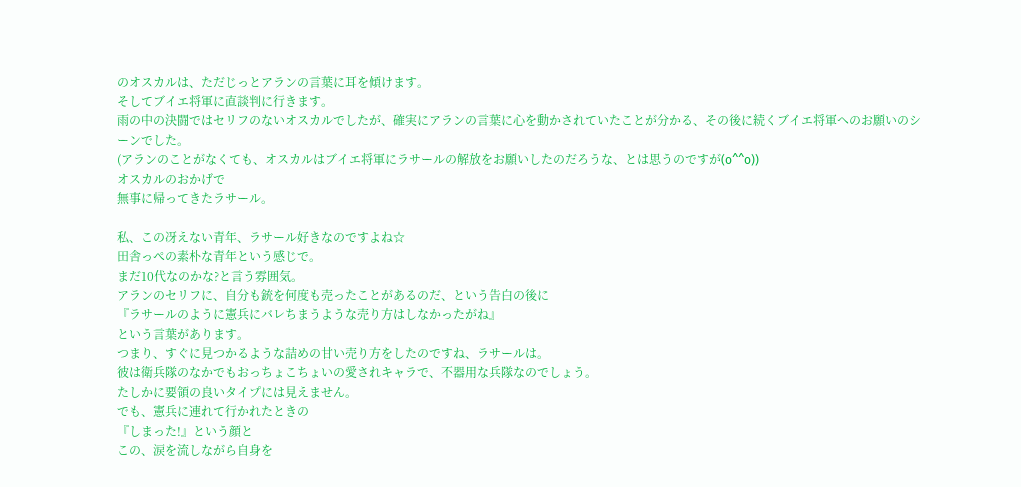のオスカルは、ただじっとアランの言葉に耳を傾けます。
そしてブイエ将軍に直談判に行きます。
雨の中の決闘ではセリフのないオスカルでしたが、確実にアランの言葉に心を動かされていたことが分かる、その後に続くブイエ将軍へのお願いのシーンでした。
(アランのことがなくても、オスカルはブイエ将軍にラサールの解放をお願いしたのだろうな、とは思うのですが(o^^o))
オスカルのおかげで
無事に帰ってきたラサール。

私、この冴えない青年、ラサール好きなのですよね☆
田舎っぺの素朴な青年という感じで。
まだ10代なのかな?と言う雰囲気。
アランのセリフに、自分も銃を何度も売ったことがあるのだ、という告白の後に
『ラサールのように憲兵にバレちまうような売り方はしなかったがね』
という言葉があります。
つまり、すぐに見つかるような詰めの甘い売り方をしたのですね、ラサールは。
彼は衛兵隊のなかでもおっちょこちょいの愛されキャラで、不器用な兵隊なのでしょう。
たしかに要領の良いタイプには見えません。
でも、憲兵に連れて行かれたときの
『しまった!』という顔と
この、涙を流しながら自身を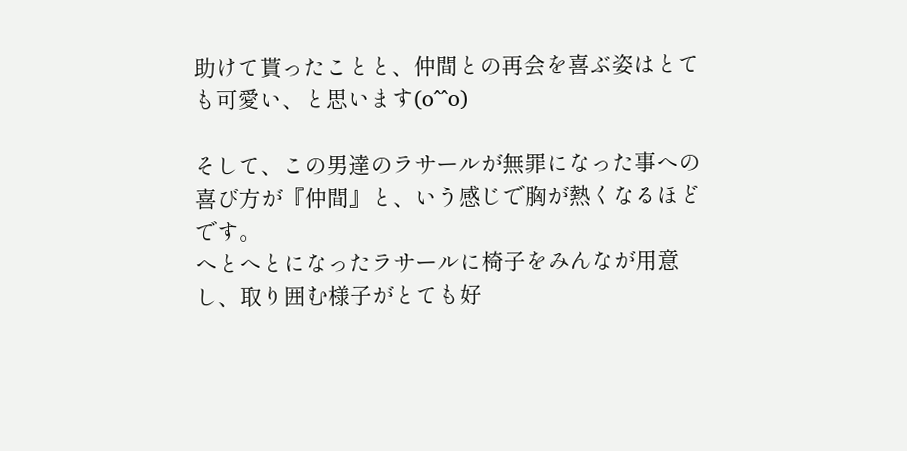助けて貰ったことと、仲間との再会を喜ぶ姿はとても可愛い、と思います(o^^o)

そして、この男達のラサールが無罪になった事への喜び方が『仲間』と、いう感じで胸が熱くなるほどです。
へとへとになったラサールに椅子をみんなが用意し、取り囲む様子がとても好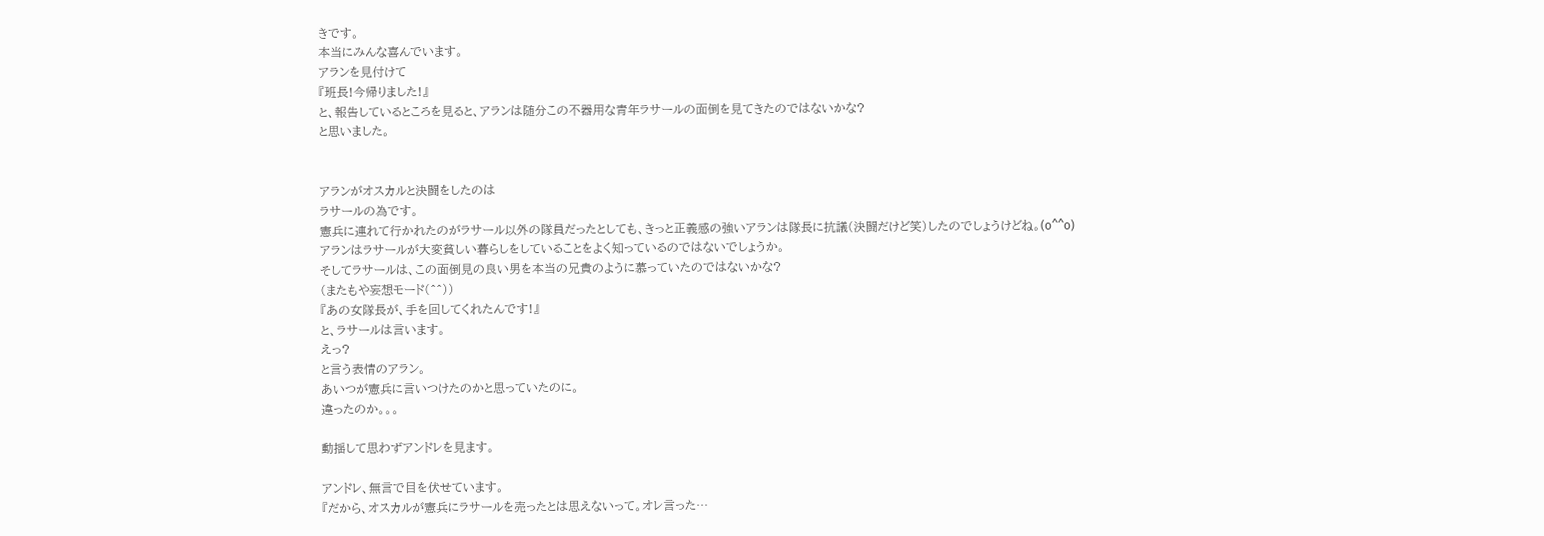きです。
本当にみんな喜んでいます。
アランを見付けて
『班長!今帰りました!』
と、報告しているところを見ると、アランは随分この不器用な青年ラサールの面倒を見てきたのではないかな?
と思いました。


アランがオスカルと決闘をしたのは
ラサールの為です。
憲兵に連れて行かれたのがラサール以外の隊員だったとしても、きっと正義感の強いアランは隊長に抗議(決闘だけど笑)したのでしょうけどね。(o^^o)
アランはラサールが大変貧しい暮らしをしていることをよく知っているのではないでしょうか。
そしてラサールは、この面倒見の良い男を本当の兄貴のように慕っていたのではないかな?
(またもや妄想モード(^^))
『あの女隊長が、手を回してくれたんです!』
と、ラサールは言います。
えっ?
と言う表情のアラン。
あいつが憲兵に言いつけたのかと思っていたのに。
違ったのか。。。

動揺して思わずアンドレを見ます。

アンドレ、無言で目を伏せています。
『だから、オスカルが憲兵にラサールを売ったとは思えないって。オレ言った…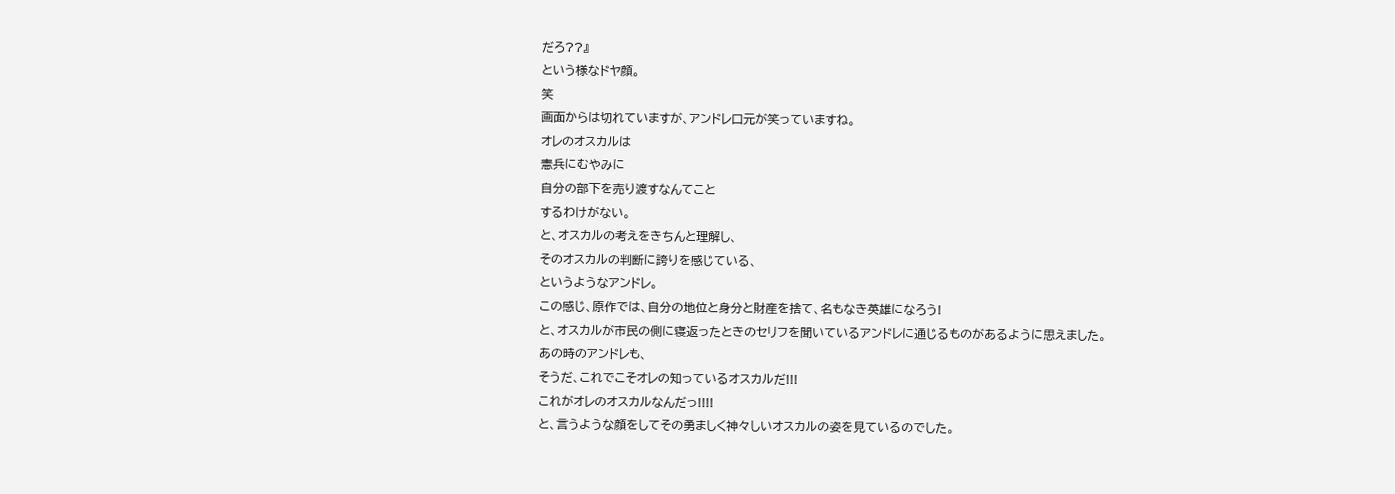だろ??』
という様なドヤ顔。
笑
画面からは切れていますが、アンドレ口元が笑っていますね。
オレのオスカルは
憲兵にむやみに
自分の部下を売り渡すなんてこと
するわけがない。
と、オスカルの考えをきちんと理解し、
そのオスカルの判断に誇りを感じている、
というようなアンドレ。
この感じ、原作では、自分の地位と身分と財産を捨て、名もなき英雄になろう!
と、オスカルが市民の側に寝返ったときのセリフを聞いているアンドレに通じるものがあるように思えました。
あの時のアンドレも、
そうだ、これでこそオレの知っているオスカルだ!!!
これがオレのオスカルなんだっ!!!!
と、言うような顔をしてその勇ましく神々しいオスカルの姿を見ているのでした。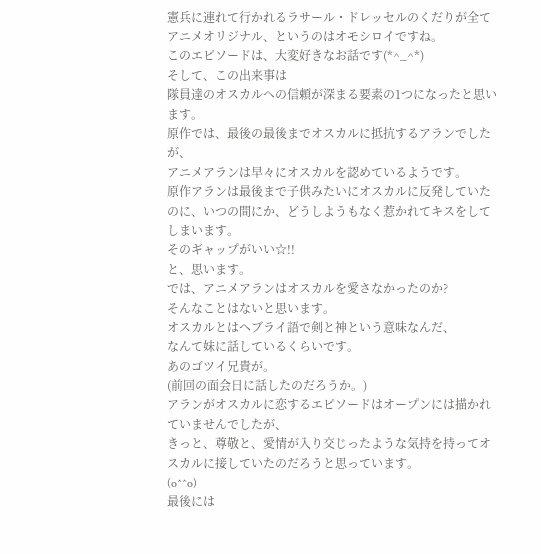憲兵に連れて行かれるラサール・ドレッセルのくだりが全てアニメオリジナル、というのはオモシロイですね。
このエピソードは、大変好きなお話です(*^_^*)
そして、この出来事は
隊員達のオスカルへの信頼が深まる要素の1つになったと思います。
原作では、最後の最後までオスカルに抵抗するアランでしたが、
アニメアランは早々にオスカルを認めているようです。
原作アランは最後まで子供みたいにオスカルに反発していたのに、いつの間にか、どうしようもなく惹かれてキスをしてしまいます。
そのギャップがいい☆!!
と、思います。
では、アニメアランはオスカルを愛さなかったのか?
そんなことはないと思います。
オスカルとはヘブライ語で剣と神という意味なんだ、
なんて妹に話しているくらいです。
あのゴツイ兄貴が。
(前回の面会日に話したのだろうか。)
アランがオスカルに恋するエピソードはオープンには描かれていませんでしたが、
きっと、尊敬と、愛情が入り交じったような気持を持ってオスカルに接していたのだろうと思っています。
(o^^o)
最後には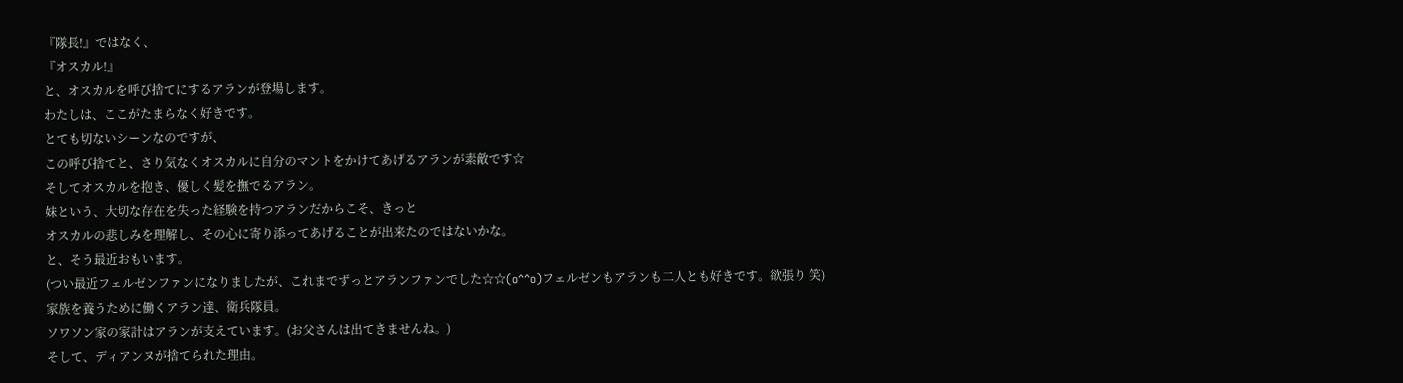『隊長!』ではなく、
『オスカル!』
と、オスカルを呼び捨てにするアランが登場します。
わたしは、ここがたまらなく好きです。
とても切ないシーンなのですが、
この呼び捨てと、さり気なくオスカルに自分のマントをかけてあげるアランが素敵です☆
そしてオスカルを抱き、優しく髪を撫でるアラン。
妹という、大切な存在を失った経験を持つアランだからこそ、きっと
オスカルの悲しみを理解し、その心に寄り添ってあげることが出来たのではないかな。
と、そう最近おもいます。
(つい最近フェルゼンファンになりましたが、これまでずっとアランファンでした☆☆(o^^o)フェルゼンもアランも二人とも好きです。欲張り 笑)
家族を養うために働くアラン達、衛兵隊員。
ソワソン家の家計はアランが支えています。(お父さんは出てきませんね。)
そして、ディアンヌが捨てられた理由。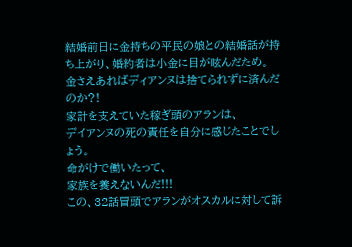結婚前日に金持ちの平民の娘との結婚話が持ち上がり、婚約者は小金に目が眩んだため。
金さえあればディアンヌは捨てられずに済んだのか?!
家計を支えていた稼ぎ頭のアランは、
デイアンヌの死の責任を自分に感じたことでしょう。
命がけで働いたって、
家族を養えないんだ!!!
この、32話冒頭でアランがオスカルに対して訴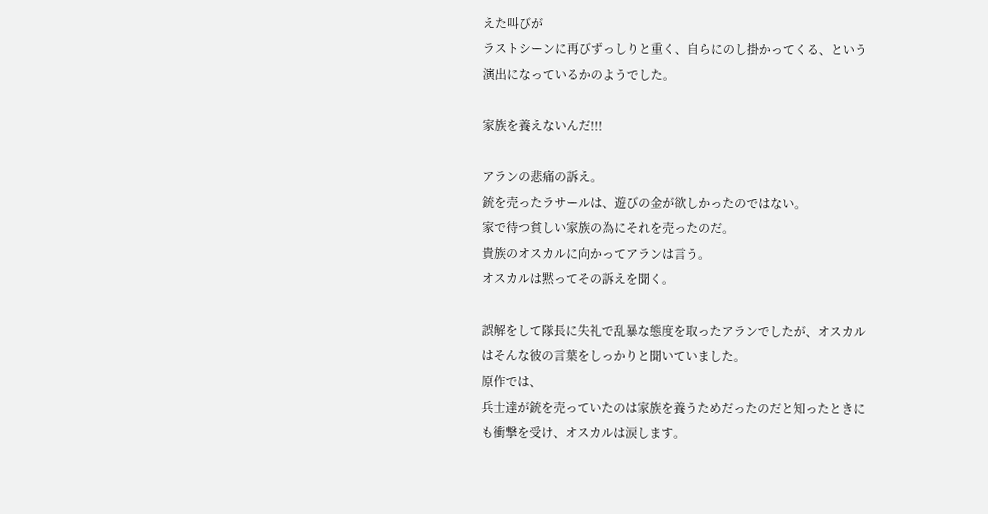えた叫びが
ラストシーンに再びずっしりと重く、自らにのし掛かってくる、という演出になっているかのようでした。

家族を養えないんだ!!!

アランの悲痛の訴え。
銃を売ったラサールは、遊びの金が欲しかったのではない。
家で待つ貧しい家族の為にそれを売ったのだ。
貴族のオスカルに向かってアランは言う。
オスカルは黙ってその訴えを聞く。

誤解をして隊長に失礼で乱暴な態度を取ったアランでしたが、オスカルはそんな彼の言葉をしっかりと聞いていました。
原作では、
兵士達が銃を売っていたのは家族を養うためだったのだと知ったときにも衝撃を受け、オスカルは涙します。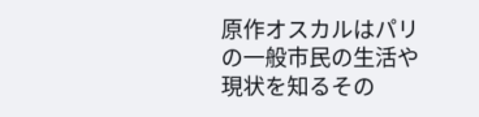原作オスカルはパリの一般市民の生活や現状を知るその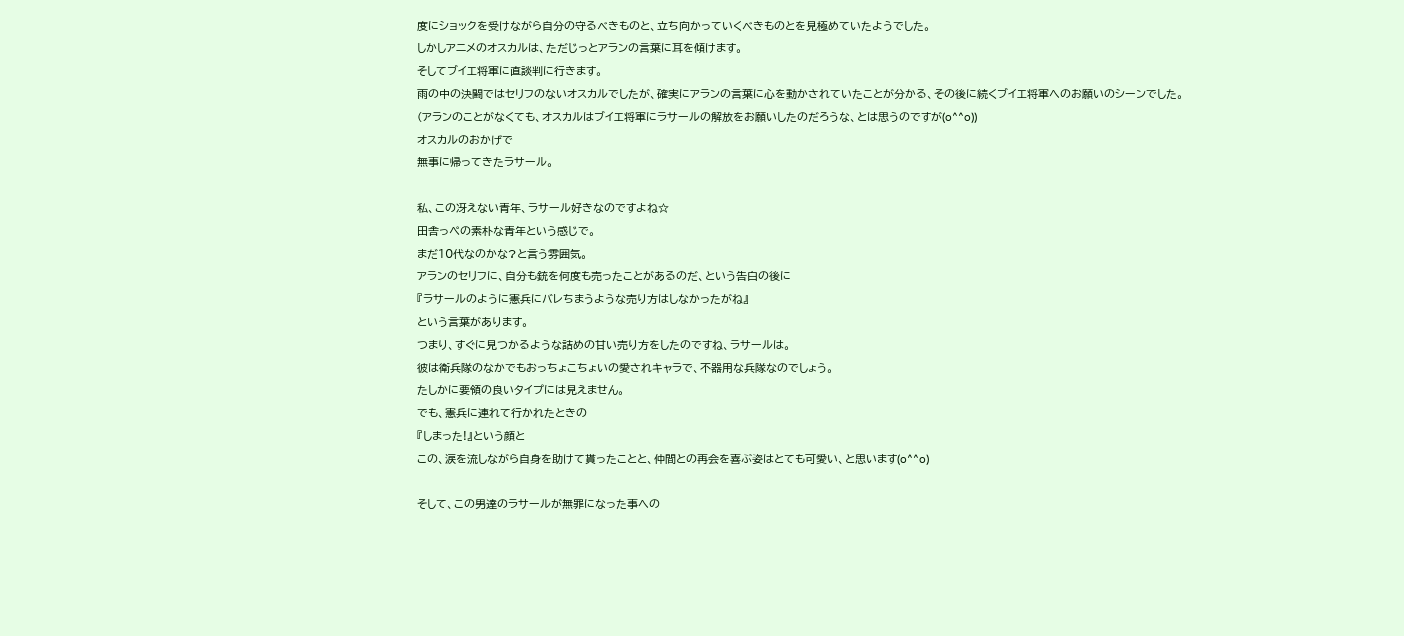度にショックを受けながら自分の守るべきものと、立ち向かっていくべきものとを見極めていたようでした。
しかしアニメのオスカルは、ただじっとアランの言葉に耳を傾けます。
そしてブイエ将軍に直談判に行きます。
雨の中の決闘ではセリフのないオスカルでしたが、確実にアランの言葉に心を動かされていたことが分かる、その後に続くブイエ将軍へのお願いのシーンでした。
(アランのことがなくても、オスカルはブイエ将軍にラサールの解放をお願いしたのだろうな、とは思うのですが(o^^o))
オスカルのおかげで
無事に帰ってきたラサール。

私、この冴えない青年、ラサール好きなのですよね☆
田舎っぺの素朴な青年という感じで。
まだ10代なのかな?と言う雰囲気。
アランのセリフに、自分も銃を何度も売ったことがあるのだ、という告白の後に
『ラサールのように憲兵にバレちまうような売り方はしなかったがね』
という言葉があります。
つまり、すぐに見つかるような詰めの甘い売り方をしたのですね、ラサールは。
彼は衛兵隊のなかでもおっちょこちょいの愛されキャラで、不器用な兵隊なのでしょう。
たしかに要領の良いタイプには見えません。
でも、憲兵に連れて行かれたときの
『しまった!』という顔と
この、涙を流しながら自身を助けて貰ったことと、仲間との再会を喜ぶ姿はとても可愛い、と思います(o^^o)

そして、この男達のラサールが無罪になった事への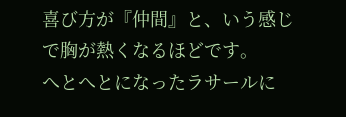喜び方が『仲間』と、いう感じで胸が熱くなるほどです。
へとへとになったラサールに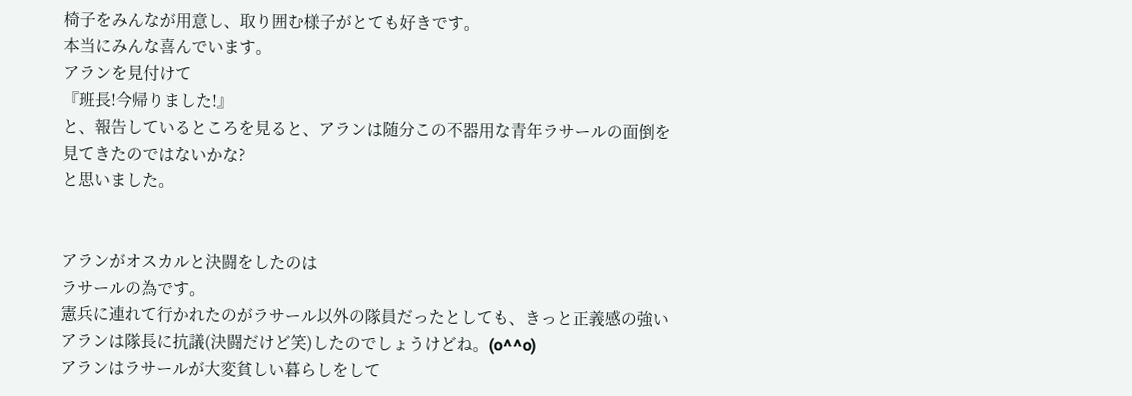椅子をみんなが用意し、取り囲む様子がとても好きです。
本当にみんな喜んでいます。
アランを見付けて
『班長!今帰りました!』
と、報告しているところを見ると、アランは随分この不器用な青年ラサールの面倒を見てきたのではないかな?
と思いました。


アランがオスカルと決闘をしたのは
ラサールの為です。
憲兵に連れて行かれたのがラサール以外の隊員だったとしても、きっと正義感の強いアランは隊長に抗議(決闘だけど笑)したのでしょうけどね。(o^^o)
アランはラサールが大変貧しい暮らしをして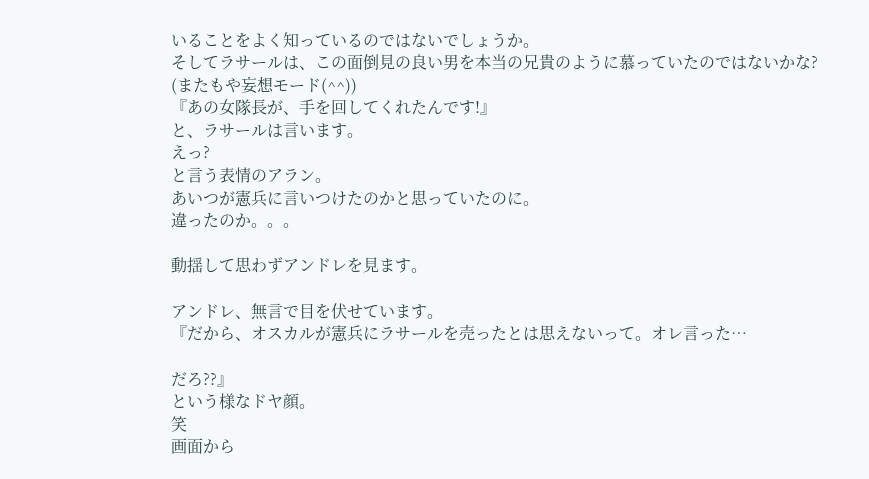いることをよく知っているのではないでしょうか。
そしてラサールは、この面倒見の良い男を本当の兄貴のように慕っていたのではないかな?
(またもや妄想モード(^^))
『あの女隊長が、手を回してくれたんです!』
と、ラサールは言います。
えっ?
と言う表情のアラン。
あいつが憲兵に言いつけたのかと思っていたのに。
違ったのか。。。

動揺して思わずアンドレを見ます。

アンドレ、無言で目を伏せています。
『だから、オスカルが憲兵にラサールを売ったとは思えないって。オレ言った…

だろ??』
という様なドヤ顔。
笑
画面から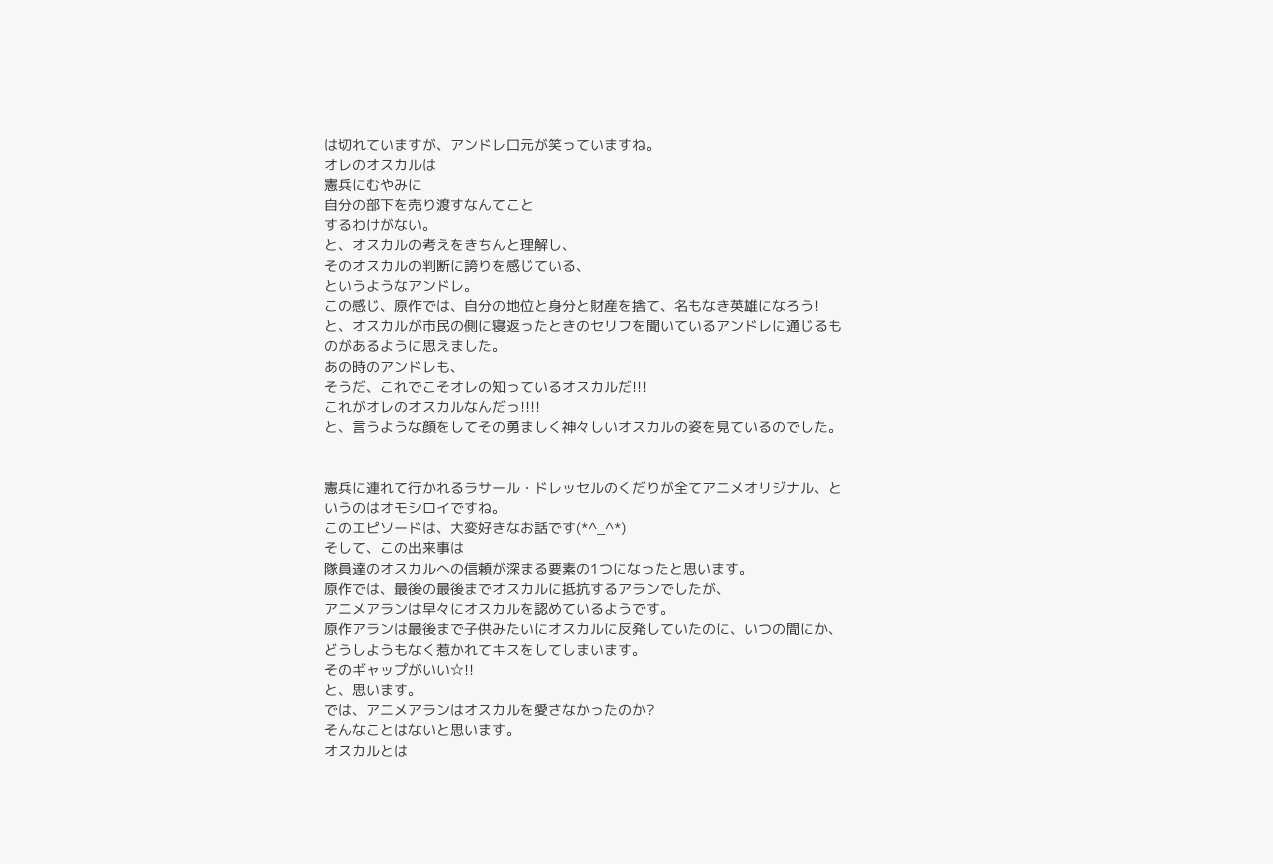は切れていますが、アンドレ口元が笑っていますね。
オレのオスカルは
憲兵にむやみに
自分の部下を売り渡すなんてこと
するわけがない。
と、オスカルの考えをきちんと理解し、
そのオスカルの判断に誇りを感じている、
というようなアンドレ。
この感じ、原作では、自分の地位と身分と財産を捨て、名もなき英雄になろう!
と、オスカルが市民の側に寝返ったときのセリフを聞いているアンドレに通じるものがあるように思えました。
あの時のアンドレも、
そうだ、これでこそオレの知っているオスカルだ!!!
これがオレのオスカルなんだっ!!!!
と、言うような顔をしてその勇ましく神々しいオスカルの姿を見ているのでした。


憲兵に連れて行かれるラサール・ドレッセルのくだりが全てアニメオリジナル、というのはオモシロイですね。
このエピソードは、大変好きなお話です(*^_^*)
そして、この出来事は
隊員達のオスカルへの信頼が深まる要素の1つになったと思います。
原作では、最後の最後までオスカルに抵抗するアランでしたが、
アニメアランは早々にオスカルを認めているようです。
原作アランは最後まで子供みたいにオスカルに反発していたのに、いつの間にか、どうしようもなく惹かれてキスをしてしまいます。
そのギャップがいい☆!!
と、思います。
では、アニメアランはオスカルを愛さなかったのか?
そんなことはないと思います。
オスカルとは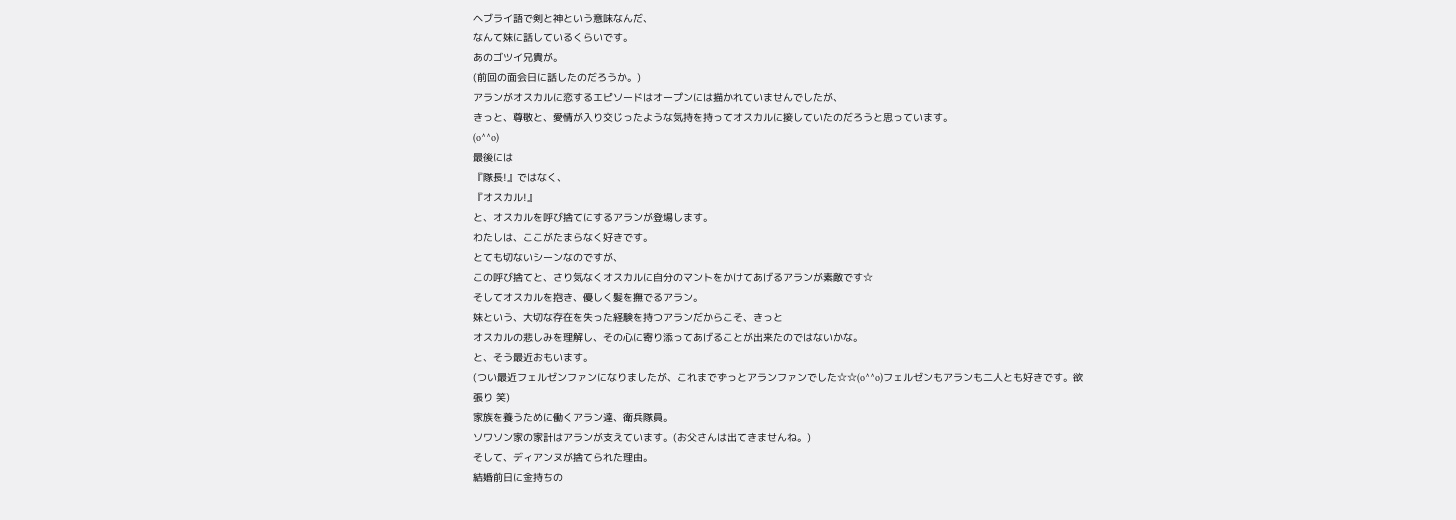ヘブライ語で剣と神という意味なんだ、
なんて妹に話しているくらいです。
あのゴツイ兄貴が。
(前回の面会日に話したのだろうか。)
アランがオスカルに恋するエピソードはオープンには描かれていませんでしたが、
きっと、尊敬と、愛情が入り交じったような気持を持ってオスカルに接していたのだろうと思っています。
(o^^o)
最後には
『隊長!』ではなく、
『オスカル!』
と、オスカルを呼び捨てにするアランが登場します。
わたしは、ここがたまらなく好きです。
とても切ないシーンなのですが、
この呼び捨てと、さり気なくオスカルに自分のマントをかけてあげるアランが素敵です☆
そしてオスカルを抱き、優しく髪を撫でるアラン。
妹という、大切な存在を失った経験を持つアランだからこそ、きっと
オスカルの悲しみを理解し、その心に寄り添ってあげることが出来たのではないかな。
と、そう最近おもいます。
(つい最近フェルゼンファンになりましたが、これまでずっとアランファンでした☆☆(o^^o)フェルゼンもアランも二人とも好きです。欲張り 笑)
家族を養うために働くアラン達、衛兵隊員。
ソワソン家の家計はアランが支えています。(お父さんは出てきませんね。)
そして、ディアンヌが捨てられた理由。
結婚前日に金持ちの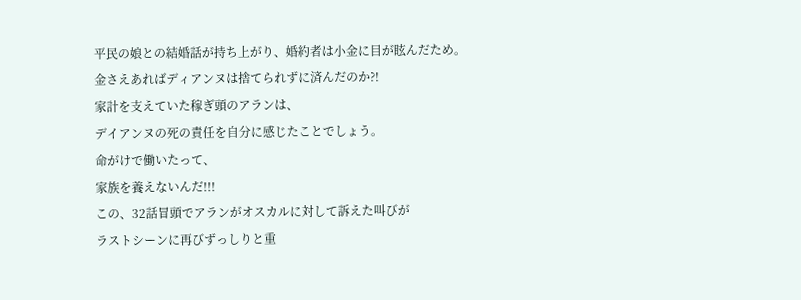平民の娘との結婚話が持ち上がり、婚約者は小金に目が眩んだため。
金さえあればディアンヌは捨てられずに済んだのか?!
家計を支えていた稼ぎ頭のアランは、
デイアンヌの死の責任を自分に感じたことでしょう。
命がけで働いたって、
家族を養えないんだ!!!
この、32話冒頭でアランがオスカルに対して訴えた叫びが
ラストシーンに再びずっしりと重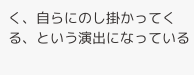く、自らにのし掛かってくる、という演出になっている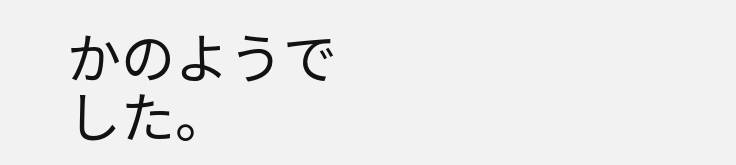かのようでした。